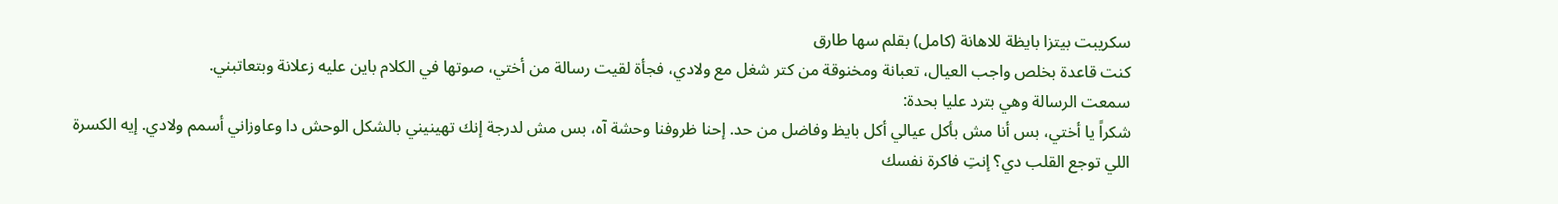سكريبت بيتزا بايظة للاهانة (كامل) بقلم سها طارق
كنت قاعدة بخلص واجب العيال، تعبانة ومخنوقة من كتر شغل مع ولادي، فجأة لقيت رسالة من أختي، صوتها في الكلام باين عليه زعلانة وبتعاتبني.
سمعت الرسالة وهي بترد عليا بحدة:
شكراً يا أختي، بس أنا مش بأكل عيالي أكل بايظ وفاضل من حد. إحنا ظروفنا وحشة آه، بس مش لدرجة إنك تهينيني بالشكل الوحش دا وعاوزاني أسمم ولادي. إيه الكسرة اللي توجع القلب دي؟ إنتِ فاكرة نفسك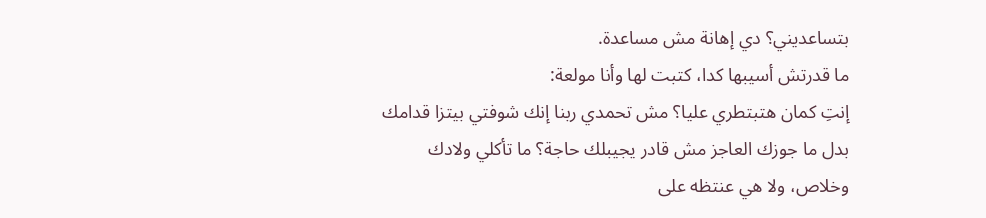بتساعديني؟ دي إهانة مش مساعدة.
ما قدرتش أسيبها كدا، كتبت لها وأنا مولعة:
إنتِ كمان هتبتطري عليا؟ مش تحمدي ربنا إنك شوفتي بيتزا قدامك بدل ما جوزك العاجز مش قادر يجيبلك حاجة؟ ما تأكلي ولادك وخلاص، ولا هي عنتظه على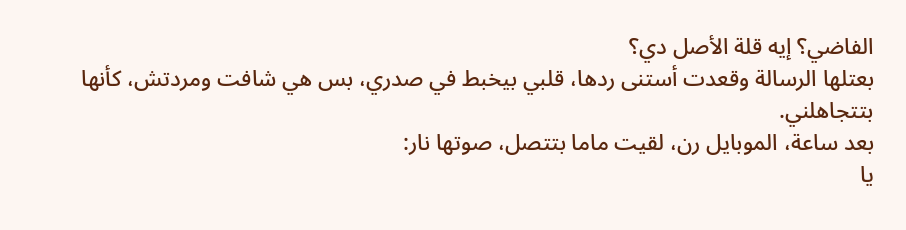الفاضي؟ إيه قلة الأصل دي؟
بعتلها الرسالة وقعدت أستنى ردها، قلبي بيخبط في صدري، بس هي شافت ومردتش، كأنها بتتجاهلني.
بعد ساعة، الموبايل رن، لقيت ماما بتتصل، صوتها نار:
يا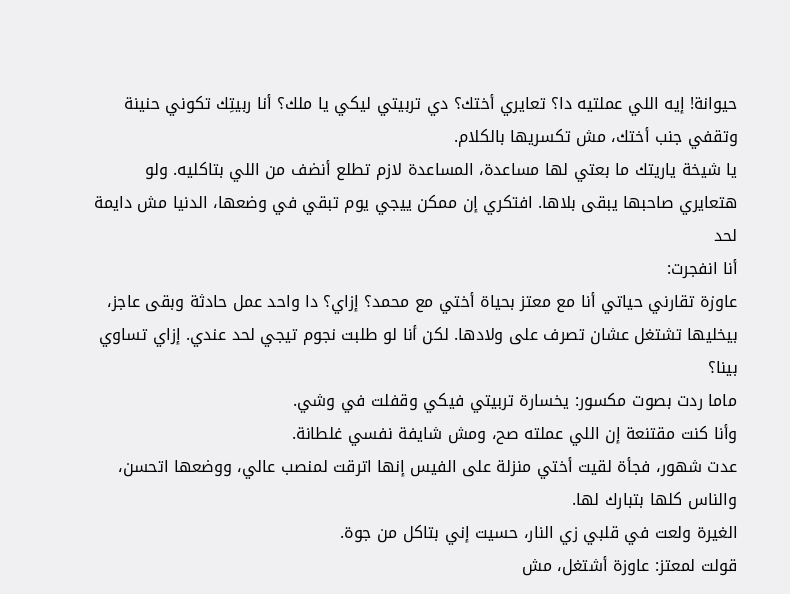حيوانة! إيه اللي عملتيه دا؟ تعايري أختك؟ دي تربيتي ليكي يا ملك؟ أنا ربيتِك تكوني حنينة وتقفي جنب أختك، مش تكسريها بالكلام.
يا شيخة ياريتك ما بعتي لها مساعدة، المساعدة لازم تطلع أنضف من اللي بتاكليه. ولو هتعايري صاحبها يبقى بلاها. افتكري إن ممكن ييجي يوم تبقي في وضعها، الدنيا مش دايمة لحد
أنا انفجرت:
عاوزة تقارني حياتي أنا مع معتز بحياة أختي مع محمد؟ إزاي؟ دا واحد عمل حادثة وبقى عاجز، بيخليها تشتغل عشان تصرف على ولادها. لكن أنا لو طلبت نجوم تيجي لحد عندي. إزاي تساوي بينا؟
ماما ردت بصوت مكسور: يخسارة تربيتي فيكي وقفلت في وشي.
وأنا كنت مقتنعة إن اللي عملته صح، ومش شايفة نفسي غلطانة.
عدت شهور، فجأة لقيت أختي منزلة على الفيس إنها اترقت لمنصب عالي، ووضعها اتحسن، والناس كلها بتبارك لها.
الغيرة ولعت في قلبي زي النار، حسيت إني بتاكل من جوة.
قولت لمعتز: عاوزة أشتغل، مش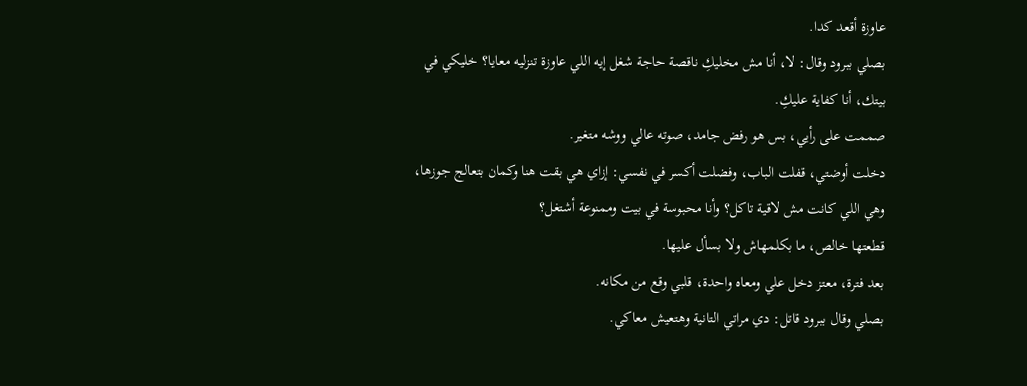عاوزة أقعد كدا.
بصلي ببرود وقال: لا، أنا مش مخليكِ ناقصة حاجة شغل إيه اللي عاوزة تنزليه معايا؟ خليكي في بيتك، أنا كفاية عليكِ.
صممت على رأيي، بس هو رفض جامد، صوته عالي ووشه متغير.
دخلت أوضتي، قفلت الباب، وفضلت أكسر في نفسي: إزاي هي بقت هنا وكمان بتعالج جوزها، وهي اللي كانت مش لاقية تاكل؟ وأنا محبوسة في بيت وممنوعة أشتغل؟
قطعتها خالص، ما بكلمهاش ولا بسأل عليها.
بعد فترة، معتز دخل علي ومعاه واحدة، قلبي وقع من مكانه.
بصلي وقال ببرود قاتل: دي مراتي التانية وهتعيش معاكي.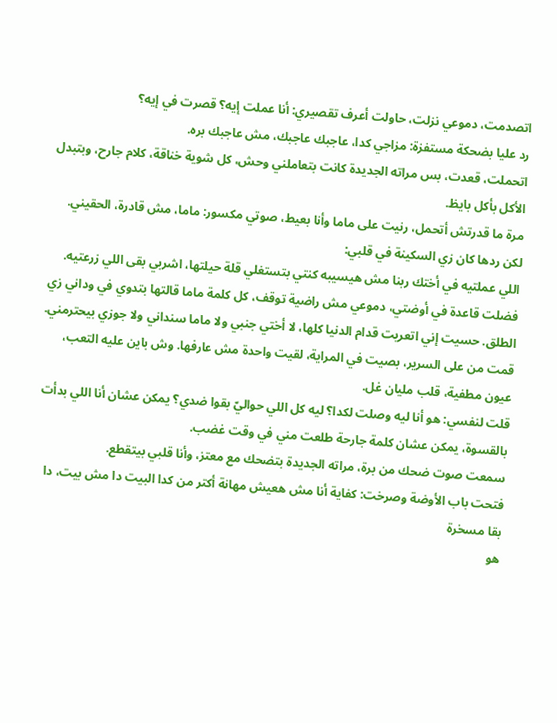اتصدمت، دموعي نزلت، حاولت أعرف تقصيري: أنا عملت إيه؟ قصرت في إيه؟
رد عليا بضحكة مستفزة: مزاجي كدا، عاجبك عاجبك، مش عاجبك بره.
اتحملت، قعدت، بس مراته الجديدة كانت بتعاملني وحش، كل شوية خناقة، كلام جارح، وبتبدل الأكل بأكل بايظ.
مرة ما قدرتش أتحمل، رنيت على ماما وأنا بعيط، صوتي مكسور: ماما، مش قادرة، الحقيني.
لكن ردها كان زي السكينة في قلبي:
اللي عملتيه في أختك ربنا مش هيسيبه كنتي بتستغلي قلة حيلتها، اشربي بقى اللي زرعتيه.
فضلت قاعدة في أوضتي، دموعي مش راضية توقف، كل كلمة ماما قالتها بتدوي في وداني زي الطلق. حسيت إني اتعريت قدام الدنيا كلها، لا أختي جنبي ولا ماما سنداني ولا جوزي بيحترمني.
قمت من على السرير، بصيت في المراية، لقيت واحدة مش عارفها. وش باين عليه التعب، عيون مطفية، قلب مليان غل.
قلت لنفسي: هو أنا ليه وصلت لكدا؟ ليه كل اللي حواليّ بقوا ضدي؟ يمكن عشان أنا اللي بدأت بالقسوة، يمكن عشان كلمة جارحة طلعت مني في وقت غضب.
سمعت صوت ضحك من برة، مراته الجديدة بتضحك مع معتز، وأنا قلبي بيتقطع.
فتحت باب الأوضة وصرخت: كفاية أنا مش هعيش مهانة أكتر من كدا البيت دا مش بيت، دا بقا مسخرة
هو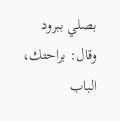بصلي ببرود وقال: براحتك، الباب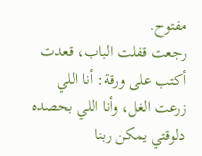مفتوح.
رجعت قفلت الباب، قعدت أكتب على ورقة: أنا اللي زرعت الغل، وأنا اللي بحصده دلوقتي يمكن ربنا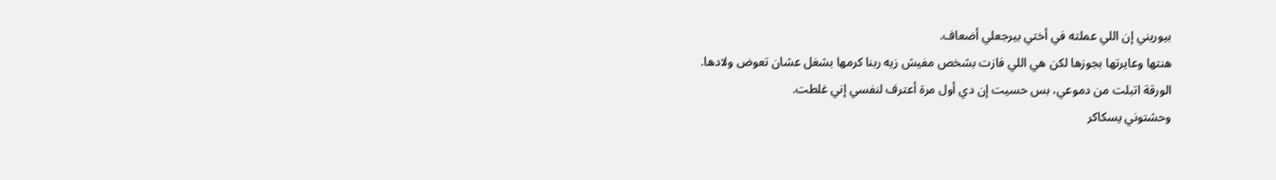بيوريني إن اللي عملته في أختي بيرجعلي أضعاف.
هنتها وعايرتها بجوزها لكن هي اللي فازت بشخص مفيش زيه ربنا كرمها بشغل عشان تعوض ولادها.
الورقة اتبلت من دموعي، بس حسيت إن دي أول مرة أعترف لنفسي إني غلطت.
وحشتوني يسكاكر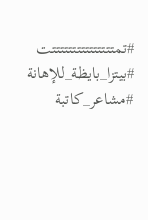#تمتتتتتتتتتتتتتتتت
#بيتزا_بايظة_للإهانة
#مشاعر_كاتبة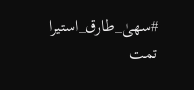#سهىٰ_طارق_استيرا
تمت